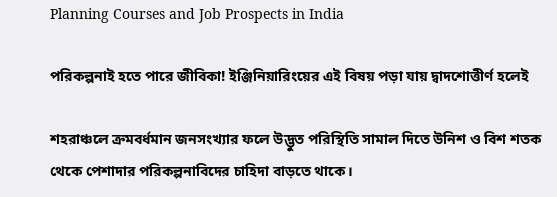Planning Courses and Job Prospects in India

পরিকল্পনাই হতে পারে জীবিকা! ইঞ্জিনিয়ারিংয়ের এই বিষয় পড়া যায় দ্বাদশোত্তীর্ণ হলেই

শহরাঞ্চলে ক্রমবর্ধমান জনসংখ্যার ফলে উদ্ভুত পরিস্থিতি সামাল দিতে উনিশ ও বিশ শতক থেকে পেশাদার পরিকল্পনাবিদের চাহিদা বাড়তে থাকে।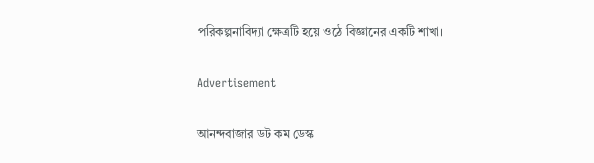পরিকল্পনাবিদ্যা ক্ষেত্রটি হয়ে ওঠে বিজ্ঞানের একটি শাখা।

Advertisement

আনন্দবাজার ডট কম ডেস্ক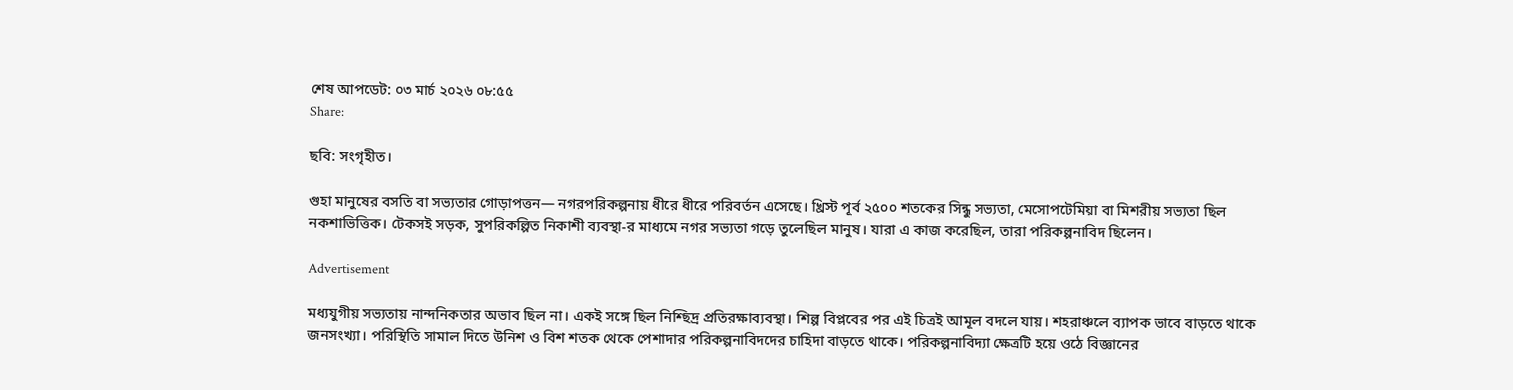শেষ আপডেট: ০৩ মার্চ ২০২৬ ০৮:৫৫
Share:

ছবি: সংগৃহীত।

গুহা মানুষের বসতি বা সভ্যতার গোড়াপত্তন— নগরপরিকল্পনায় ধীরে ধীরে পরিবর্তন এসেছে। খ্রিস্ট পূর্ব ২৫০০ শতকের সিন্ধু সভ্যতা, মেসোপটেমিয়া বা মিশরীয় সভ্যতা ছিল নকশাভিত্তিক। টেকসই সড়ক, সুপরিকল্পিত নিকাশী ব্যবস্থা-র মাধ্যমে নগর সভ্যতা গড়ে তুলেছিল মানুষ। যারা এ কাজ করেছিল, তারা পরিকল্পনাবিদ ছিলেন।

Advertisement

মধ্যযুগীয় সভ্যতায় নান্দনিকতার অভাব ছিল না। একই সঙ্গে ছিল নিশ্ছিদ্র প্রতিরক্ষাব্যবস্থা। শিল্প বিপ্লবের পর এই চিত্রই আমূল বদলে যায়। শহরাঞ্চলে ব্যাপক ভাবে বাড়তে থাকে জনসংখ্যা। পরিস্থিতি সামাল দিতে উনিশ ও বিশ শতক থেকে পেশাদার পরিকল্পনাবিদদের চাহিদা বাড়তে থাকে। পরিকল্পনাবিদ্যা ক্ষেত্রটি হয়ে ওঠে বিজ্ঞানের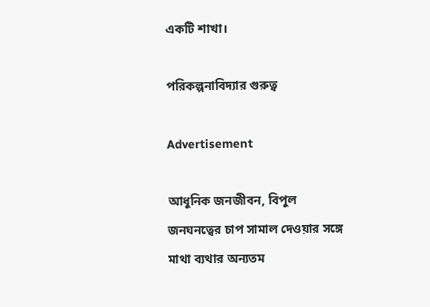একটি শাখা।

পরিকল্পনাবিদ্যার গুরুত্ব

Advertisement

আধুনিক জনজীবন, বিপুল জনঘনত্বের চাপ সামাল দেওয়ার সঙ্গে মাথা ব্যথার অন্যতম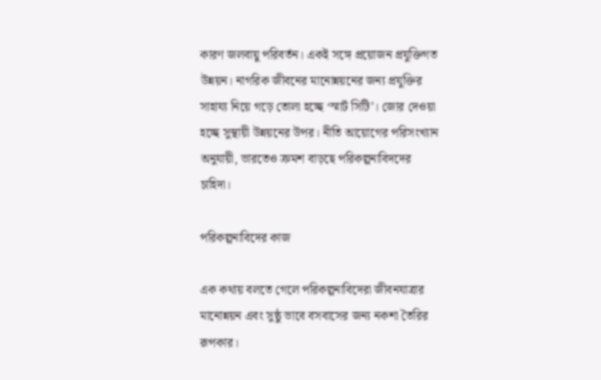কারণ জলবায়ু পরিবর্তন। একই সঙ্গে প্রয়োজন প্রযুক্তিগত উন্নয়ন। নাগরিক জীবনের মানোন্নয়নের জন্য প্রযুক্তির সাহায্য নিয়ে গড়ে তোলা হচ্ছে ‘স্মার্ট সিটি’। জোর দেওয়া হচ্ছে সুস্থায়ী উন্নয়নের উপর। নীতি আয়োগের পরিসংখ্যান অনুযায়ী, ভারতেও ক্রমশ বাড়ছে পরিকল্পনাবিদদের চাহিদা।

পরিকল্পনাবিদের কাজ

এক কথায় বলতে গেলে পরিকল্পনাবিদেরা জীবনযাত্রার মানোন্নয়ন এবং সুষ্ঠু ভাবে বসবাসের জন্য নকশা তৈরির রূপকার।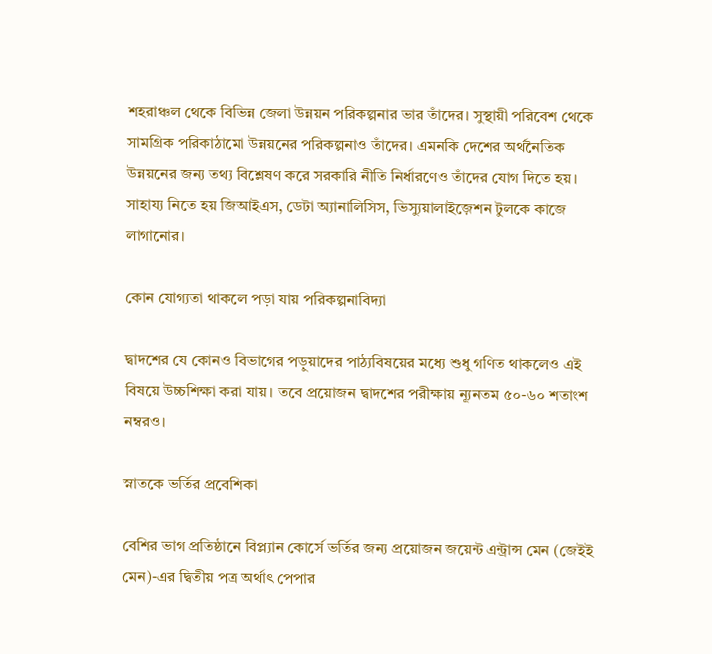শহরাঞ্চল থেকে বিভিন্ন জেলা উন্নয়ন পরিকল্পনার ভার তাঁদের। সুস্থায়ী পরিবেশ থেকে সামগ্রিক পরিকাঠামো উন্নয়নের পরিকল্পনাও তাঁদের। এমনকি দেশের অর্থনৈতিক উন্নয়নের জন্য তথ্য বিশ্লেষণ করে সরকারি নীতি নির্ধারণেও তাঁদের যোগ দিতে হয়। সাহায্য নিতে হয় জিআইএস, ডেটা অ্যানালিসিস, ভিস্যুয়ালাইজ়েশন টুলকে কাজে লাগানোর।

কোন যোগ্যতা থাকলে পড়া যায় পরিকল্পনাবিদ্যা

দ্বাদশের যে কোনও বিভাগের পড়ুয়াদের পাঠ্যবিষয়ের মধ্যে শুধু গণিত থাকলেও এই বিষয়ে উচ্চশিক্ষা করা যায়। তবে প্রয়োজন দ্বাদশের পরীক্ষায় ন্যূনতম ৫০-৬০ শতাংশ নম্বরও।

স্নাতকে ভর্তির প্রবেশিকা

বেশির ভাগ প্রতিষ্ঠানে বিপ্ল্যান কোর্সে ভর্তির জন্য প্রয়োজন জয়েন্ট এন্ট্রান্স মেন (জেইই মেন)-এর দ্বিতীয় পত্র অর্থাৎ পেপার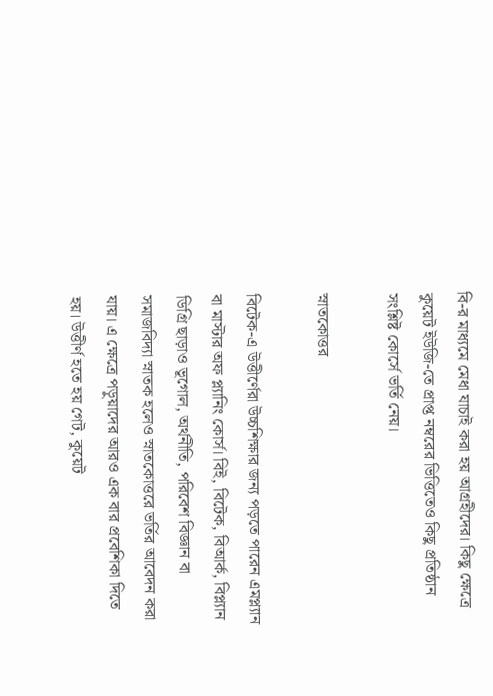বি-র মাধ্যমে মেধা যাচাই করা হয় আগ্রহীদের। কিছু ক্ষেত্রে কুয়েট ইউজি-তে প্রাপ্ত নম্বরের ভিত্তিতেও কিছু প্রতিষ্ঠান সংশ্লিষ্ট কোর্সে ভর্তি নেয়।

স্নাতকোত্তর

বিটেক-এ উত্তীর্ণেরা উচ্চশিক্ষার জন্য পড়তে পারেন এমপ্ল্যান বা মাস্টার অফ প্ল্যানিং কোর্স। বিই, বিটেক, বিআর্ক, বিপ্ল্যান ডিগ্রি ছাড়াও ভূগোল, অর্থনীতি, পরিবেশ বিজ্ঞান বা সমাজবিদ্যা স্নাতক হলেও স্নাতকোত্তরে ভর্তির আবেদন করা যায়। এ ক্ষেত্রে পড়ুয়াদের আরও এক বার প্রবেশিকা দিতে হয়। উত্তীর্ণ হতে হয় গেট, কুয়েট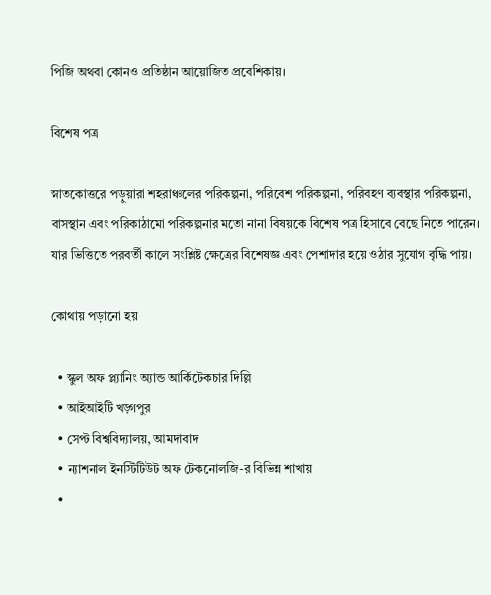পিজি অথবা কোনও প্রতিষ্ঠান আয়োজিত প্রবেশিকায়।

বিশেষ পত্র

স্নাতকোত্তরে পড়ুয়ারা শহরাঞ্চলের পরিকল্পনা, পরিবেশ পরিকল্পনা, পরিবহণ ব্যবস্থার পরিকল্পনা, বাসস্থান এবং পরিকাঠামো পরিকল্পনার মতো নানা বিষয়কে বিশেষ পত্র হিসাবে বেছে নিতে পারেন। যার ভিত্তিতে পরবর্তী কালে সংশ্লিষ্ট ক্ষেত্রের বিশেষজ্ঞ এবং পেশাদার হয়ে ওঠার সুযোগ বৃদ্ধি পায়।

কোথায় পড়ানো হয়

  • স্কুল অফ প্ল্যানিং অ্যান্ড আর্কিটেকচার দিল্লি
  • আইআইটি খড়্গপুর
  • সেপ্ট বিশ্ববিদ্যালয়, আমদাবাদ
  • ন্যাশনাল ইনস্টিটিউট অফ টেকনোলজি-র বিভিন্ন শাখায়
  •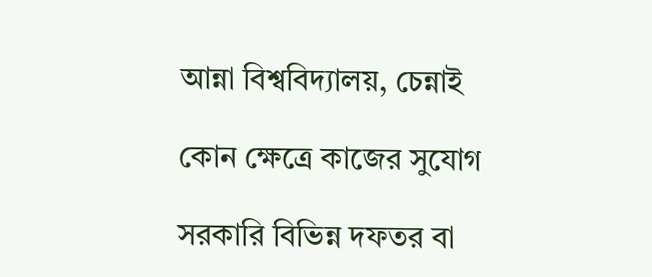আন্না বিশ্ববিদ্যালয়, চেন্নাই

কোন ক্ষেত্রে কাজের সুযোগ

সরকারি বিভিন্ন দফতর বা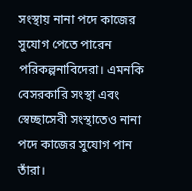সংস্থায় নানা পদে কাজের সুযোগ পেতে পারেন পরিকল্পনাবিদেরা। এমনকি বেসরকারি সংস্থা এবং স্বেচ্ছাসেবী সংস্থাতেও নানা পদে কাজের সুযোগ পান তাঁরা।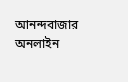আনন্দবাজার অনলাইন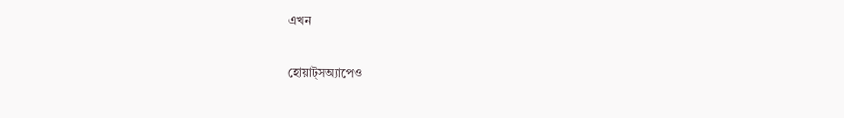এখন

হোয়াট্‌সঅ্যাপেও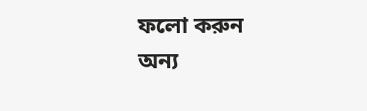ফলো করুন
অন্য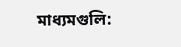মাধ্যমগুলি: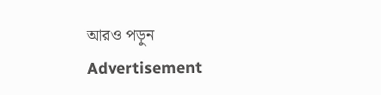আরও পড়ুন
Advertisement